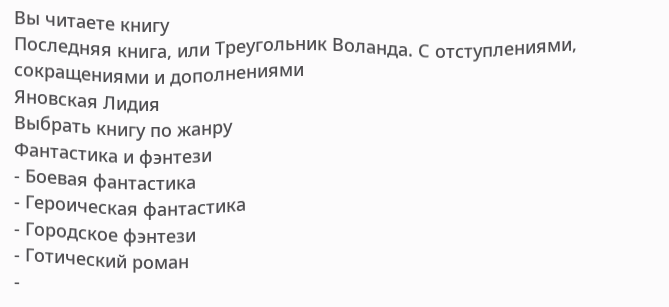Вы читаете книгу
Последняя книга, или Треугольник Воланда. С отступлениями, сокращениями и дополнениями
Яновская Лидия
Выбрать книгу по жанру
Фантастика и фэнтези
- Боевая фантастика
- Героическая фантастика
- Городское фэнтези
- Готический роман
-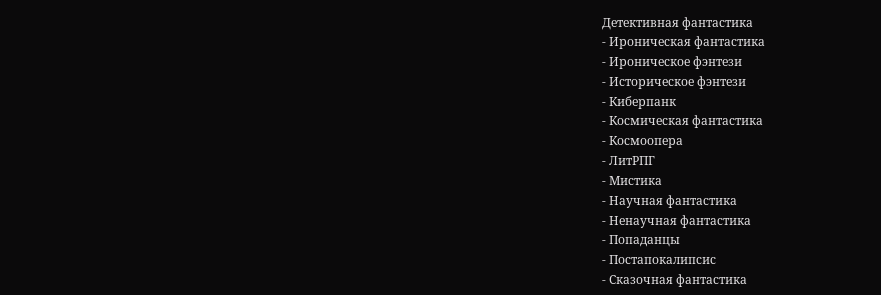Детективная фантастика
- Ироническая фантастика
- Ироническое фэнтези
- Историческое фэнтези
- Киберпанк
- Космическая фантастика
- Космоопера
- ЛитРПГ
- Мистика
- Научная фантастика
- Ненаучная фантастика
- Попаданцы
- Постапокалипсис
- Сказочная фантастика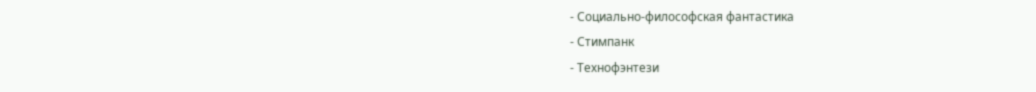- Социально-философская фантастика
- Стимпанк
- Технофэнтези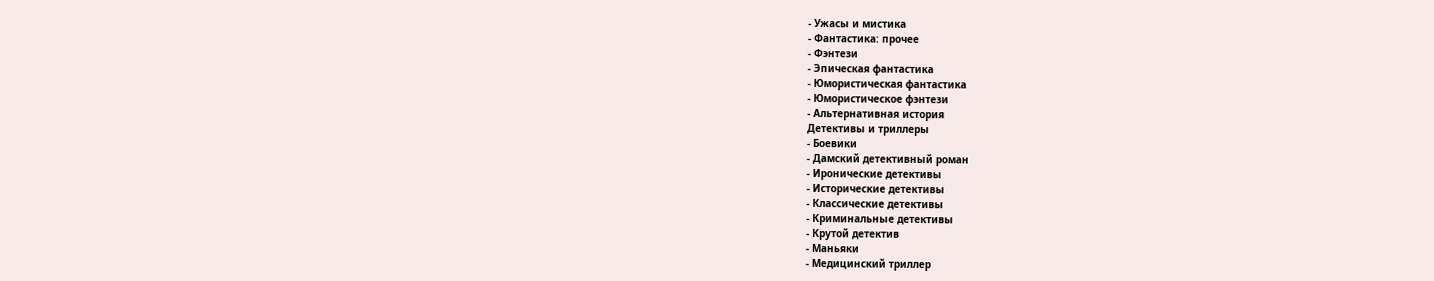- Ужасы и мистика
- Фантастика: прочее
- Фэнтези
- Эпическая фантастика
- Юмористическая фантастика
- Юмористическое фэнтези
- Альтернативная история
Детективы и триллеры
- Боевики
- Дамский детективный роман
- Иронические детективы
- Исторические детективы
- Классические детективы
- Криминальные детективы
- Крутой детектив
- Маньяки
- Медицинский триллер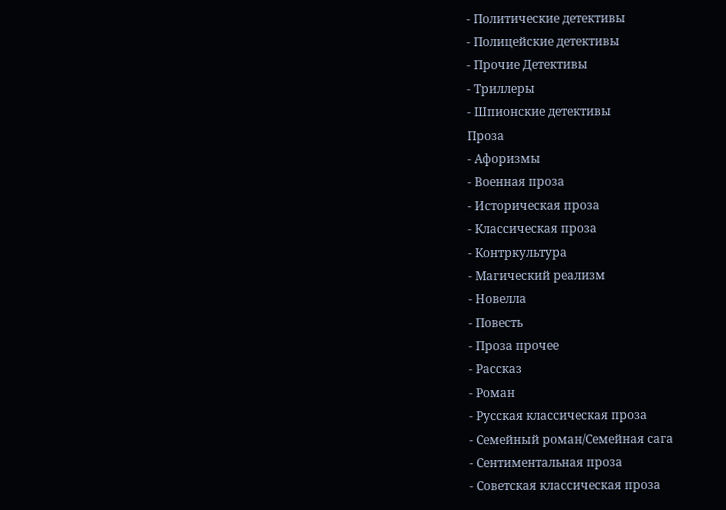- Политические детективы
- Полицейские детективы
- Прочие Детективы
- Триллеры
- Шпионские детективы
Проза
- Афоризмы
- Военная проза
- Историческая проза
- Классическая проза
- Контркультура
- Магический реализм
- Новелла
- Повесть
- Проза прочее
- Рассказ
- Роман
- Русская классическая проза
- Семейный роман/Семейная сага
- Сентиментальная проза
- Советская классическая проза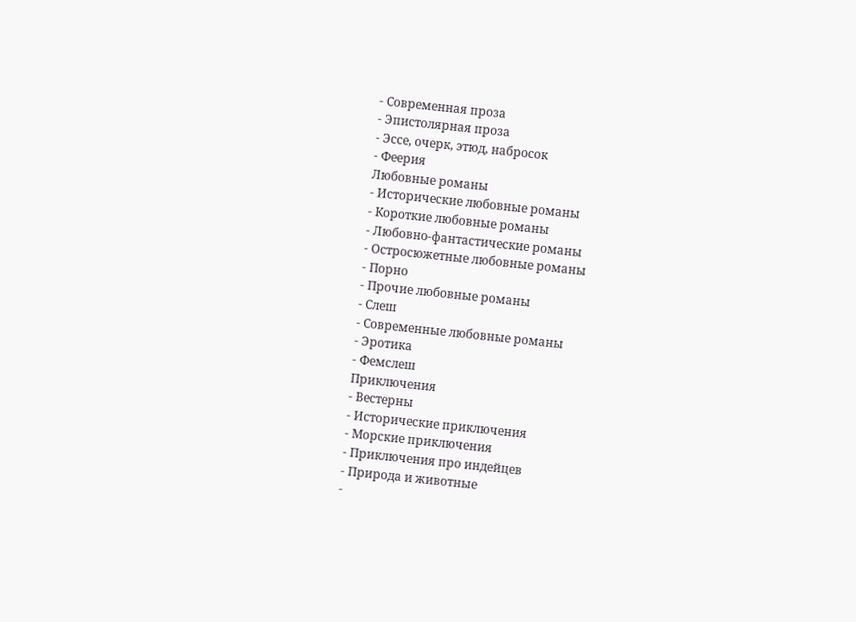- Современная проза
- Эпистолярная проза
- Эссе, очерк, этюд, набросок
- Феерия
Любовные романы
- Исторические любовные романы
- Короткие любовные романы
- Любовно-фантастические романы
- Остросюжетные любовные романы
- Порно
- Прочие любовные романы
- Слеш
- Современные любовные романы
- Эротика
- Фемслеш
Приключения
- Вестерны
- Исторические приключения
- Морские приключения
- Приключения про индейцев
- Природа и животные
-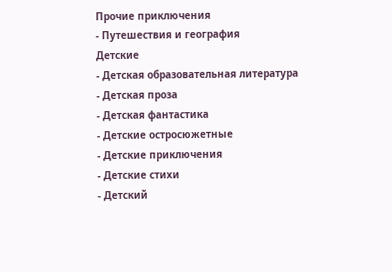Прочие приключения
- Путешествия и география
Детские
- Детская образовательная литература
- Детская проза
- Детская фантастика
- Детские остросюжетные
- Детские приключения
- Детские стихи
- Детский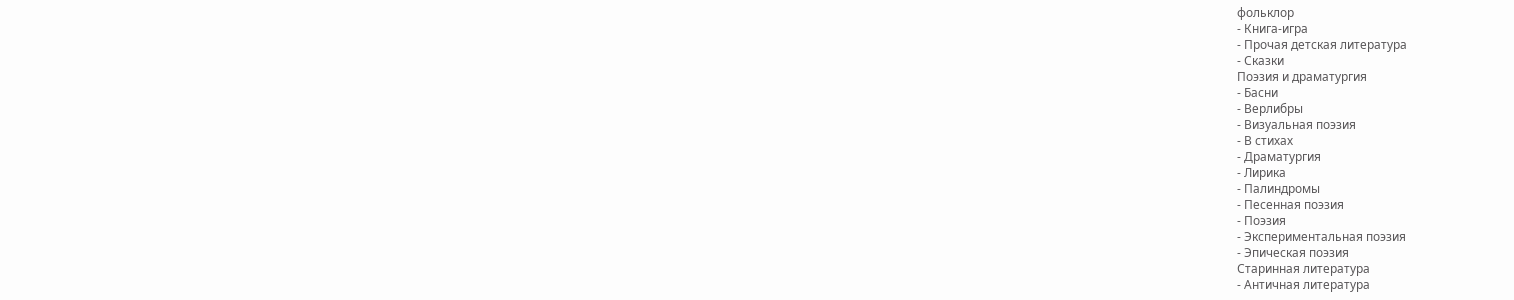фольклор
- Книга-игра
- Прочая детская литература
- Сказки
Поэзия и драматургия
- Басни
- Верлибры
- Визуальная поэзия
- В стихах
- Драматургия
- Лирика
- Палиндромы
- Песенная поэзия
- Поэзия
- Экспериментальная поэзия
- Эпическая поэзия
Старинная литература
- Античная литература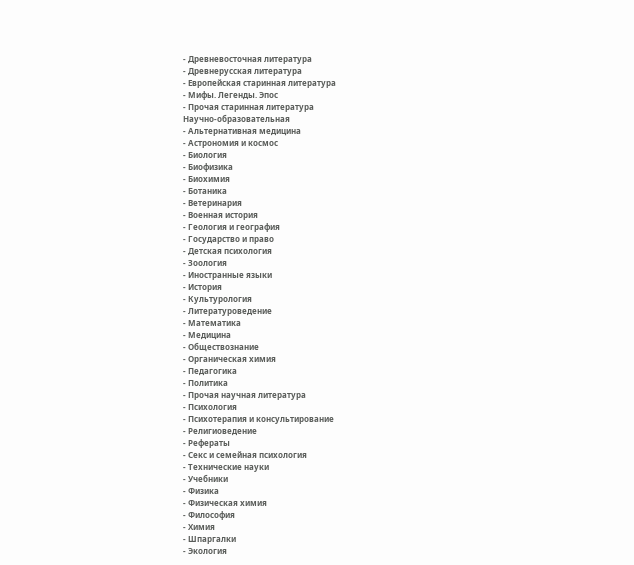- Древневосточная литература
- Древнерусская литература
- Европейская старинная литература
- Мифы. Легенды. Эпос
- Прочая старинная литература
Научно-образовательная
- Альтернативная медицина
- Астрономия и космос
- Биология
- Биофизика
- Биохимия
- Ботаника
- Ветеринария
- Военная история
- Геология и география
- Государство и право
- Детская психология
- Зоология
- Иностранные языки
- История
- Культурология
- Литературоведение
- Математика
- Медицина
- Обществознание
- Органическая химия
- Педагогика
- Политика
- Прочая научная литература
- Психология
- Психотерапия и консультирование
- Религиоведение
- Рефераты
- Секс и семейная психология
- Технические науки
- Учебники
- Физика
- Физическая химия
- Философия
- Химия
- Шпаргалки
- Экология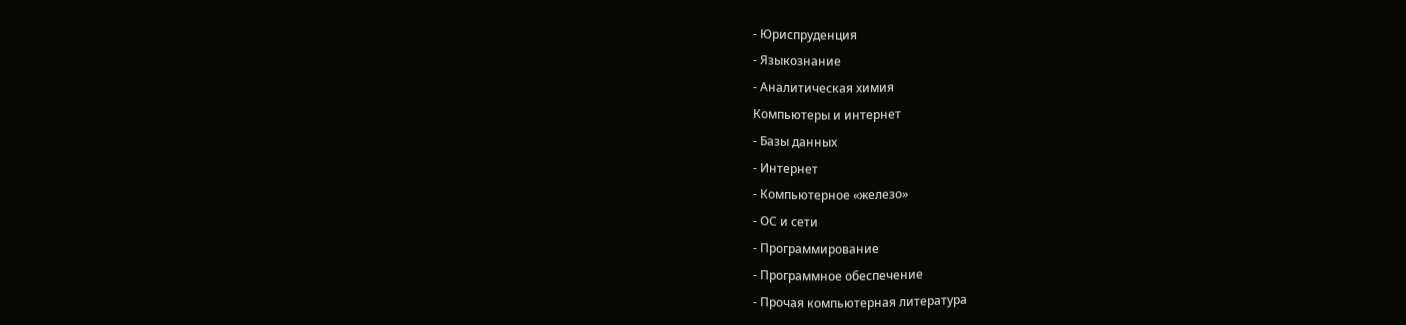- Юриспруденция
- Языкознание
- Аналитическая химия
Компьютеры и интернет
- Базы данных
- Интернет
- Компьютерное «железо»
- ОС и сети
- Программирование
- Программное обеспечение
- Прочая компьютерная литература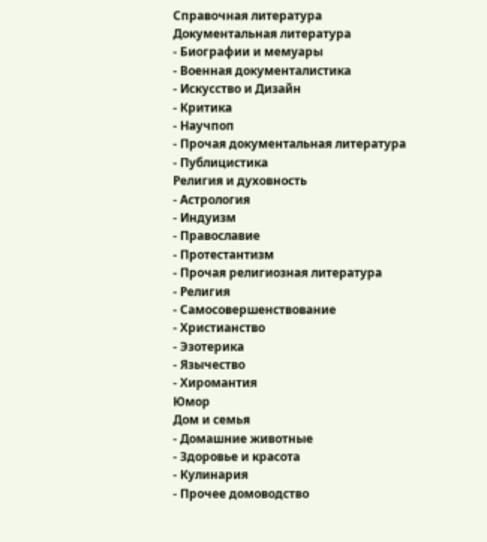Справочная литература
Документальная литература
- Биографии и мемуары
- Военная документалистика
- Искусство и Дизайн
- Критика
- Научпоп
- Прочая документальная литература
- Публицистика
Религия и духовность
- Астрология
- Индуизм
- Православие
- Протестантизм
- Прочая религиозная литература
- Религия
- Самосовершенствование
- Христианство
- Эзотерика
- Язычество
- Хиромантия
Юмор
Дом и семья
- Домашние животные
- Здоровье и красота
- Кулинария
- Прочее домоводство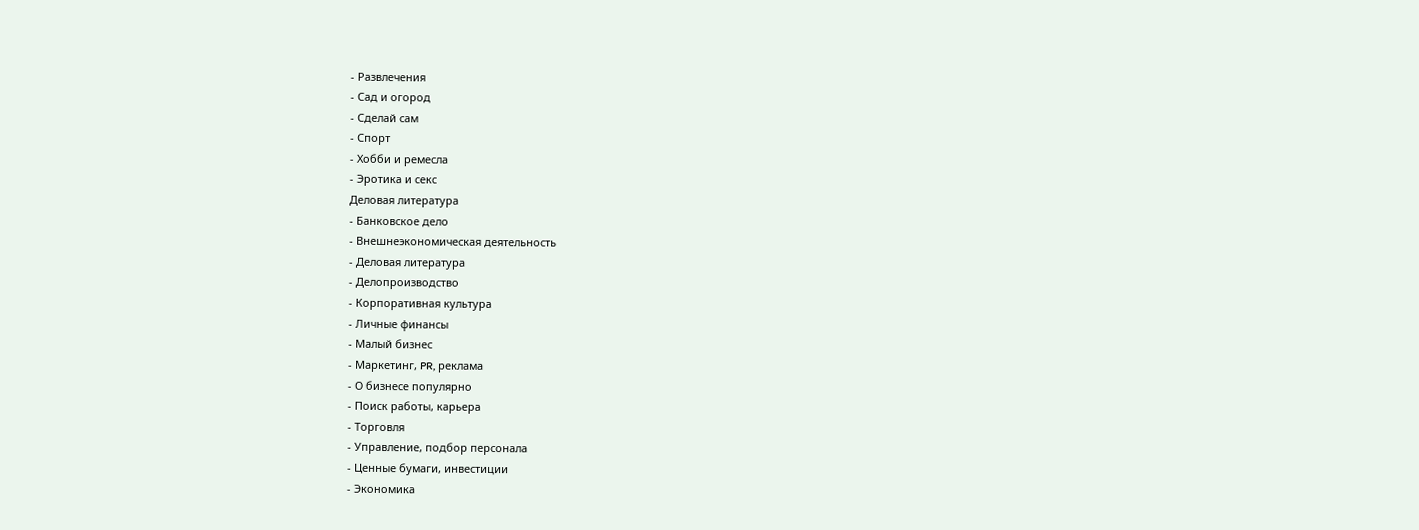- Развлечения
- Сад и огород
- Сделай сам
- Спорт
- Хобби и ремесла
- Эротика и секс
Деловая литература
- Банковское дело
- Внешнеэкономическая деятельность
- Деловая литература
- Делопроизводство
- Корпоративная культура
- Личные финансы
- Малый бизнес
- Маркетинг, PR, реклама
- О бизнесе популярно
- Поиск работы, карьера
- Торговля
- Управление, подбор персонала
- Ценные бумаги, инвестиции
- Экономика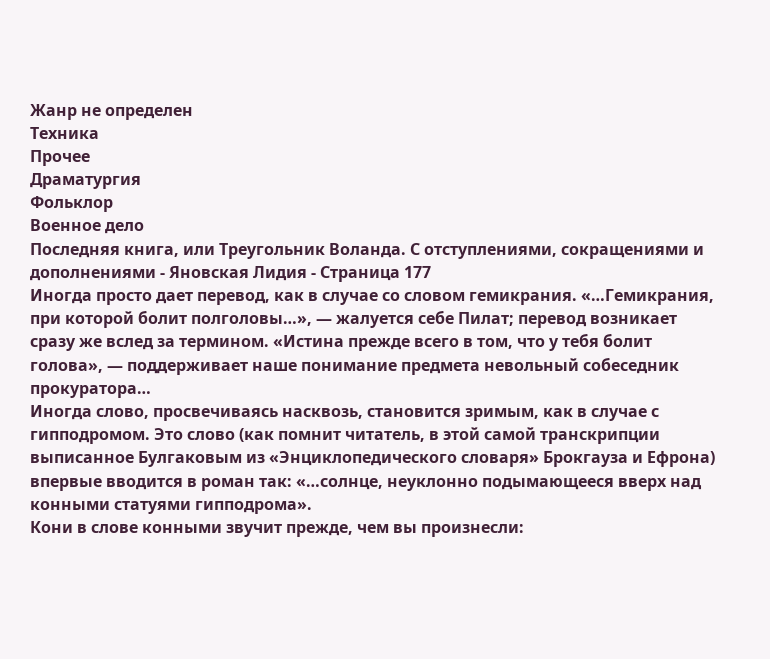Жанр не определен
Техника
Прочее
Драматургия
Фольклор
Военное дело
Последняя книга, или Треугольник Воланда. С отступлениями, сокращениями и дополнениями - Яновская Лидия - Страница 177
Иногда просто дает перевод, как в случае со словом гемикрания. «…Гемикрания, при которой болит полголовы…», — жалуется себе Пилат; перевод возникает сразу же вслед за термином. «Истина прежде всего в том, что у тебя болит голова», — поддерживает наше понимание предмета невольный собеседник прокуратора…
Иногда слово, просвечиваясь насквозь, становится зримым, как в случае с гипподромом. Это слово (как помнит читатель, в этой самой транскрипции выписанное Булгаковым из «Энциклопедического словаря» Брокгауза и Ефрона) впервые вводится в роман так: «…солнце, неуклонно подымающееся вверх над конными статуями гипподрома».
Кони в слове конными звучит прежде, чем вы произнесли: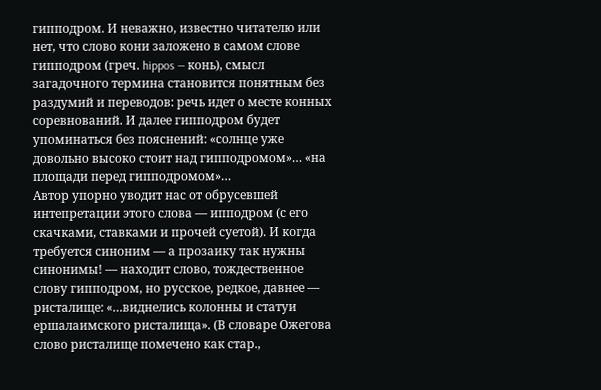гипподром. И неважно, известно читателю или нет, что слово кони заложено в самом слове гипподром (греч. hippos — конь), смысл загадочного термина становится понятным без раздумий и переводов: речь идет о месте конных соревнований. И далее гипподром будет упоминаться без пояснений: «солнце уже довольно высоко стоит над гипподромом»… «на площади перед гипподромом»…
Автор упорно уводит нас от обрусевшей интепретации этого слова — ипподром (с его скачками, ставками и прочей суетой). И когда требуется синоним — а прозаику так нужны синонимы! — находит слово, тождественное слову гипподром, но русское, редкое, давнее — ристалище: «…виднелись колонны и статуи ершалаимского ристалища». (В словаре Ожегова слово ристалище помечено как стар.,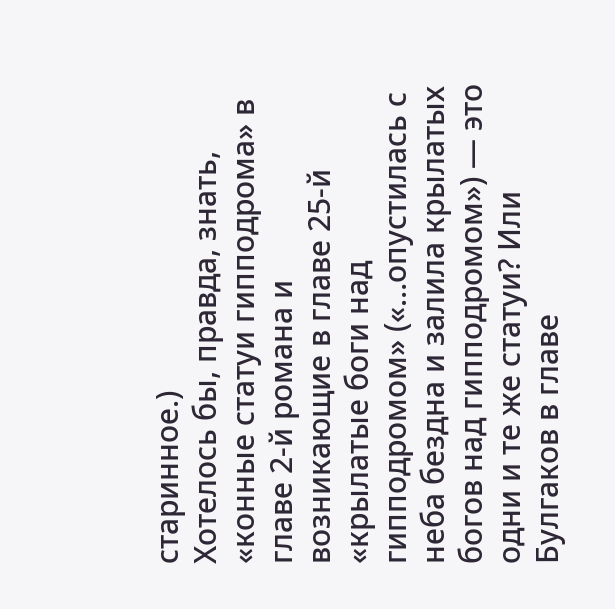старинное.)
Хотелось бы, правда, знать, «конные статуи гипподрома» в главе 2-й романа и возникающие в главе 25-й «крылатые боги над гипподромом» («…опустилась с неба бездна и залила крылатых богов над гипподромом») — это одни и те же статуи? Или Булгаков в главе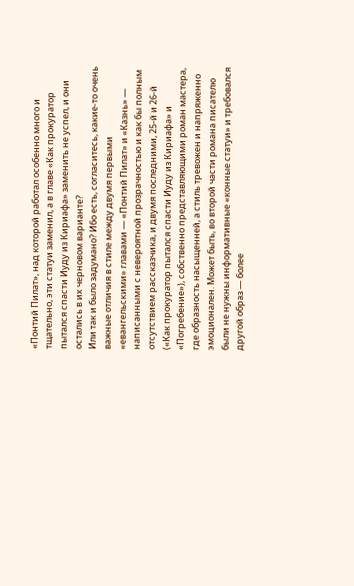«Понтий Пилат», над которой работал особенно много и тщательно, эти статуи заменил, а в главе «Как прокуратор пытался спасти Иуду из Кириафа» заменить не успел, и они остались в их черновом варианте?
Или так и было задумано? Ибо есть, согласитесь, какие-то очень важные отличия в стиле между двумя первыми «евангельскими» главами — «Понтий Пилат» и «Казнь» — написанными с невероятной прозрачностью и как бы полным отсутствием рассказчика, и двумя последними, 25-й и 26-й («Как прокуратор пытался спасти Иуду из Кириафа» и «Погребение»), собственно представляющими роман мастера, где образность насыщенней, а стиль тревожен и напряженно эмоционален. Может быть, во второй части романа писателю были не нужны информативные «конные статуи» и требовался другой образ — более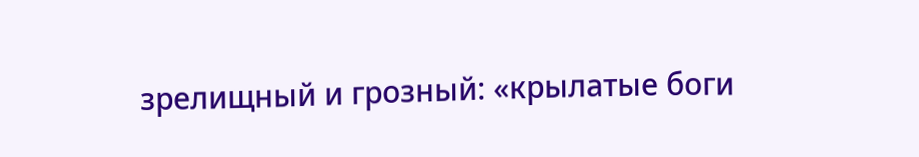зрелищный и грозный: «крылатые боги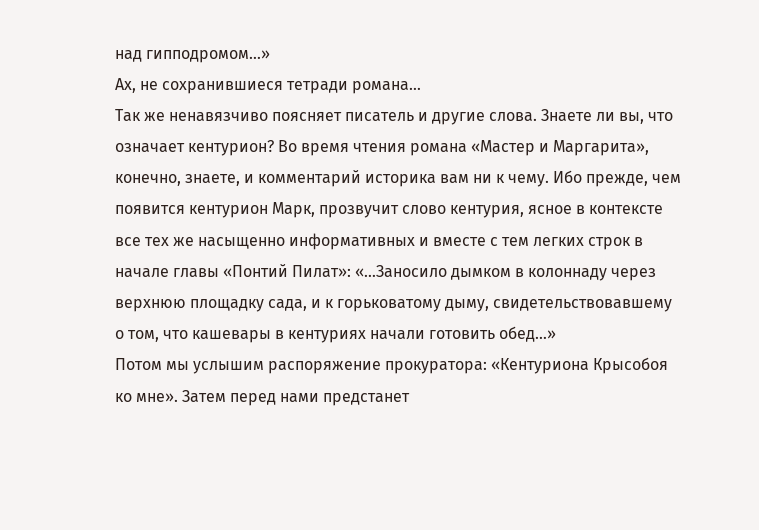над гипподромом…»
Ах, не сохранившиеся тетради романа…
Так же ненавязчиво поясняет писатель и другие слова. Знаете ли вы, что означает кентурион? Во время чтения романа «Мастер и Маргарита», конечно, знаете, и комментарий историка вам ни к чему. Ибо прежде, чем появится кентурион Марк, прозвучит слово кентурия, ясное в контексте все тех же насыщенно информативных и вместе с тем легких строк в начале главы «Понтий Пилат»: «…Заносило дымком в колоннаду через верхнюю площадку сада, и к горьковатому дыму, свидетельствовавшему о том, что кашевары в кентуриях начали готовить обед…»
Потом мы услышим распоряжение прокуратора: «Кентуриона Крысобоя ко мне». Затем перед нами предстанет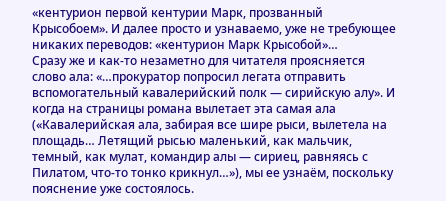«кентурион первой кентурии Марк, прозванный Крысобоем». И далее просто и узнаваемо, уже не требующее никаких переводов: «кентурион Марк Крысобой»…
Сразу же и как-то незаметно для читателя проясняется слово ала: «…прокуратор попросил легата отправить вспомогательный кавалерийский полк — сирийскую алу». И когда на страницы романа вылетает эта самая ала («Кавалерийская ала, забирая все шире рыси, вылетела на площадь… Летящий рысью маленький, как мальчик, темный, как мулат, командир алы — сириец, равняясь с Пилатом, что-то тонко крикнул…»), мы ее узнаём, поскольку пояснение уже состоялось.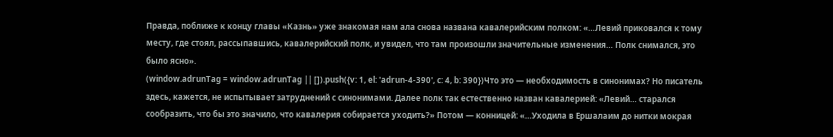Правда, поближе к концу главы «Казнь» уже знакомая нам ала снова названа кавалерийским полком: «…Левий приковался к тому месту, где стоял, рассыпавшись, кавалерийский полк, и увидел, что там произошли значительные изменения… Полк снимался, это было ясно».
(window.adrunTag = window.adrunTag || []).push({v: 1, el: 'adrun-4-390', c: 4, b: 390})Что это — необходимость в синонимах? Но писатель здесь, кажется, не испытывает затруднений с синонимами. Далее полк так естественно назван кавалерией: «Левий… старался сообразить, что бы это значило, что кавалерия собирается уходить?» Потом — конницей: «…Уходила в Ершалаим до нитки мокрая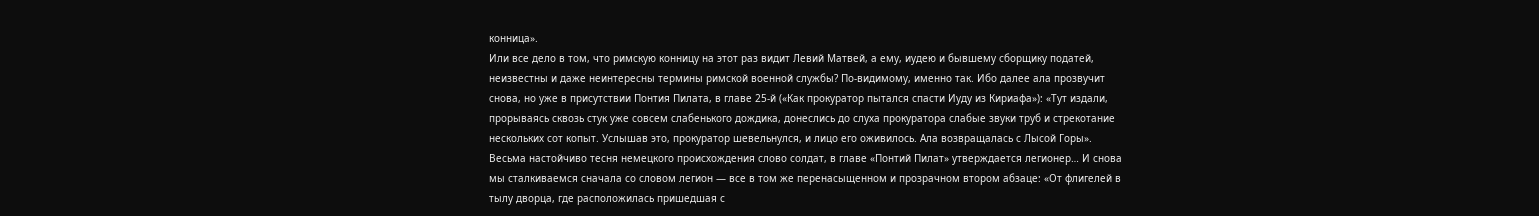конница».
Или все дело в том, что римскую конницу на этот раз видит Левий Матвей, а ему, иудею и бывшему сборщику податей, неизвестны и даже неинтересны термины римской военной службы? По-видимому, именно так. Ибо далее ала прозвучит снова, но уже в присутствии Понтия Пилата, в главе 25-й («Как прокуратор пытался спасти Иуду из Кириафа»): «Тут издали, прорываясь сквозь стук уже совсем слабенького дождика, донеслись до слуха прокуратора слабые звуки труб и стрекотание нескольких сот копыт. Услышав это, прокуратор шевельнулся, и лицо его оживилось. Ала возвращалась с Лысой Горы».
Весьма настойчиво тесня немецкого происхождения слово солдат, в главе «Понтий Пилат» утверждается легионер… И снова мы сталкиваемся сначала со словом легион — все в том же перенасыщенном и прозрачном втором абзаце: «От флигелей в тылу дворца, где расположилась пришедшая с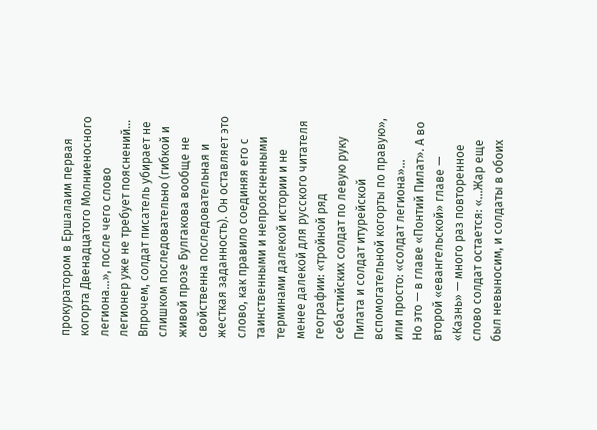прокуратором в Ершалаим первая когорта Двенадцатого Молниеносного легиона…», после чего слово легионер уже не требует пояснений…
Впрочем, солдат писатель убирает не слишком последовательно (гибкой и живой прозе Булгакова вообще не свойственна последовательная и жесткая заданность). Он оставляет это слово, как правило соединяя его с таинственными и непроясненными терминами далекой истории и не менее далекой для русского читателя географии: «тройной ряд себастийских солдат по левую руку Пилата и солдат итурейской вспомогательной когорты по правую», или просто: «солдат легиона»…
Но это — в главе «Понтий Пилат». А во второй «евангельской» главе — «Казнь» — много раз повторенное слово солдат остается: «…Жар еще был невыносим, и солдаты в обоих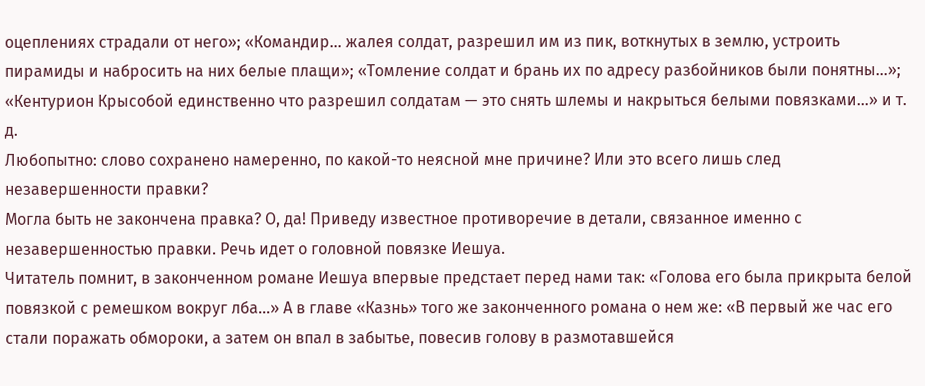оцеплениях страдали от него»; «Командир… жалея солдат, разрешил им из пик, воткнутых в землю, устроить пирамиды и набросить на них белые плащи»; «Томление солдат и брань их по адресу разбойников были понятны…»; «Кентурион Крысобой единственно что разрешил солдатам — это снять шлемы и накрыться белыми повязками…» и т. д.
Любопытно: слово сохранено намеренно, по какой-то неясной мне причине? Или это всего лишь след незавершенности правки?
Могла быть не закончена правка? О, да! Приведу известное противоречие в детали, связанное именно с незавершенностью правки. Речь идет о головной повязке Иешуа.
Читатель помнит, в законченном романе Иешуа впервые предстает перед нами так: «Голова его была прикрыта белой повязкой с ремешком вокруг лба…» А в главе «Казнь» того же законченного романа о нем же: «В первый же час его стали поражать обмороки, а затем он впал в забытье, повесив голову в размотавшейся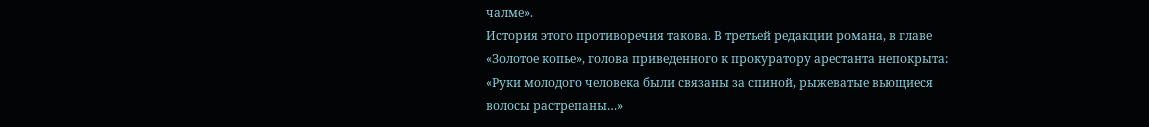чалме».
История этого противоречия такова. В третьей редакции романа, в главе «Золотое копье», голова приведенного к прокуратору арестанта непокрыта: «Руки молодого человека были связаны за спиной, рыжеватые вьющиеся волосы растрепаны…»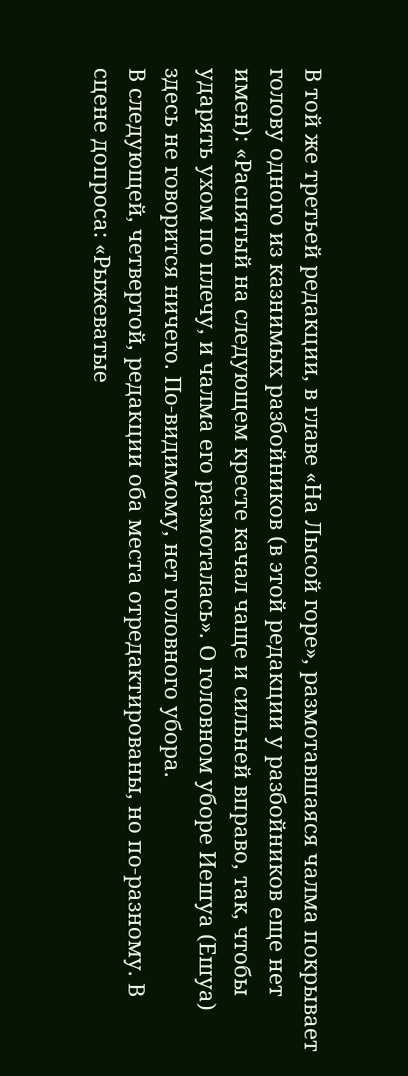В той же третьей редакции, в главе «На Лысой горе», размотавшаяся чалма покрывает голову одного из казнимых разбойников (в этой редакции у разбойников еще нет имен): «Распятый на следующем кресте качал чаще и сильней вправо, так, чтобы ударять ухом по плечу, и чалма его размоталась». О головном уборе Иешуа (Ешуа) здесь не говорится ничего. По-видимому, нет головного убора.
В следующей, четвертой, редакции оба места отредактированы, но по-разному. В сцене допроса: «Рыжеватые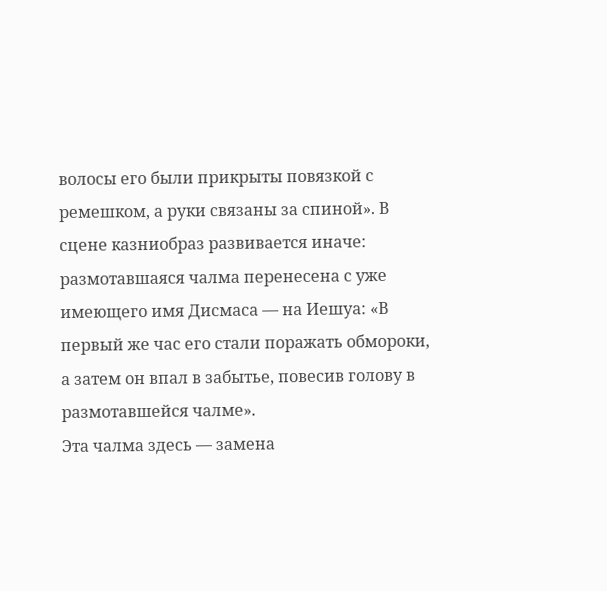волосы его были прикрыты повязкой с ремешком, а руки связаны за спиной». В сцене казниобраз развивается иначе: размотавшаяся чалма перенесена с уже имеющего имя Дисмаса — на Иешуа: «В первый же час его стали поражать обмороки, а затем он впал в забытье, повесив голову в размотавшейся чалме».
Эта чалма здесь — замена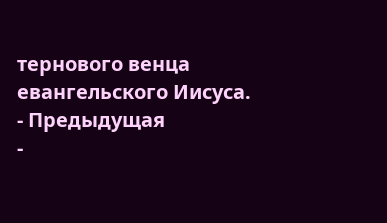тернового венца евангельского Иисуса.
- Предыдущая
-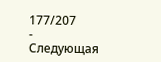177/207
- Следующая